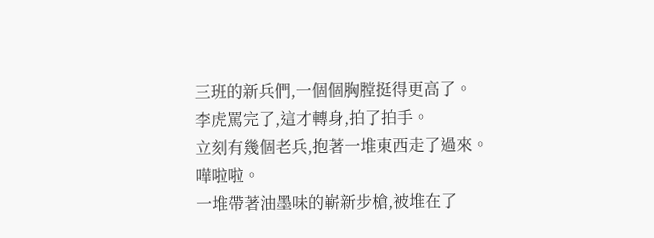三班的新兵們,一個個胸膛挺得更高了。
李虎罵完了,這才轉身,拍了拍手。
立刻有幾個老兵,抱著一堆東西走了過來。
嘩啦啦。
一堆帶著油墨味的嶄新步槍,被堆在了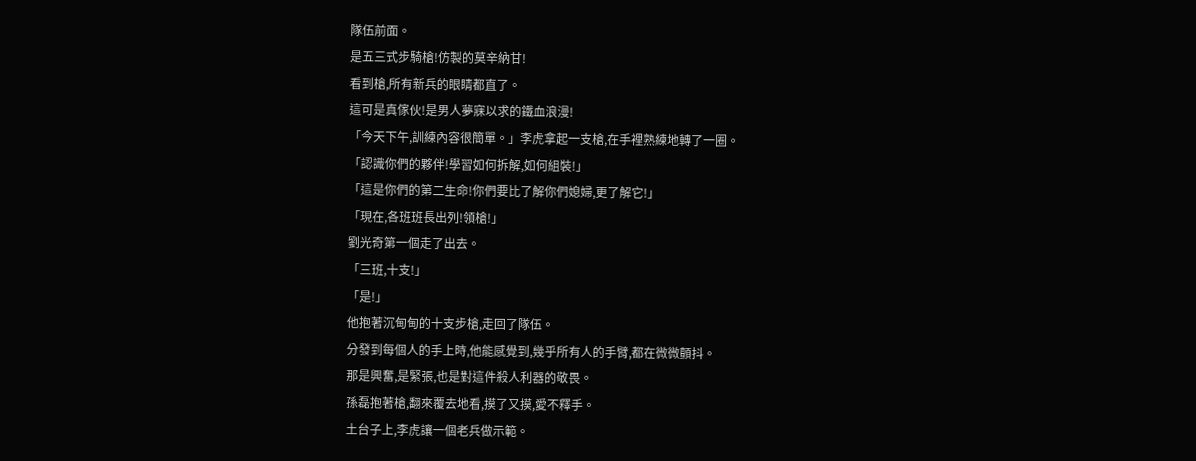隊伍前面。
是五三式步騎槍!仿製的莫辛納甘!
看到槍,所有新兵的眼睛都直了。
這可是真傢伙!是男人夢寐以求的鐵血浪漫!
「今天下午,訓練內容很簡單。」李虎拿起一支槍,在手裡熟練地轉了一圈。
「認識你們的夥伴!學習如何拆解,如何組裝!」
「這是你們的第二生命!你們要比了解你們媳婦,更了解它!」
「現在,各班班長出列!領槍!」
劉光奇第一個走了出去。
「三班,十支!」
「是!」
他抱著沉甸甸的十支步槍,走回了隊伍。
分發到每個人的手上時,他能感覺到,幾乎所有人的手臂,都在微微顫抖。
那是興奮,是緊張,也是對這件殺人利器的敬畏。
孫磊抱著槍,翻來覆去地看,摸了又摸,愛不釋手。
土台子上,李虎讓一個老兵做示範。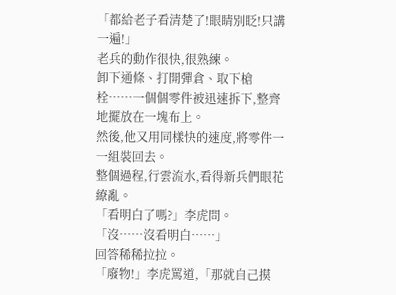「都給老子看清楚了!眼睛別眨!只講一遍!」
老兵的動作很快,很熟練。
卸下通條、打開彈倉、取下槍栓……一個個零件被迅速拆下,整齊地擺放在一塊布上。
然後,他又用同樣快的速度,將零件一一組裝回去。
整個過程,行雲流水,看得新兵們眼花繚亂。
「看明白了嗎?」李虎問。
「沒……沒看明白……」
回答稀稀拉拉。
「廢物!」李虎罵道,「那就自己摸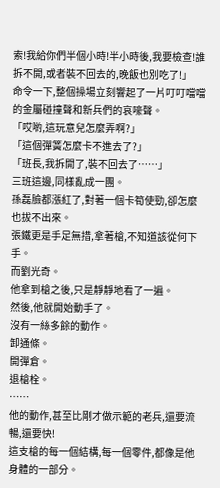索!我給你們半個小時!半小時後,我要檢查!誰拆不開,或者裝不回去的,晚飯也別吃了!」
命令一下,整個操場立刻響起了一片叮叮噹噹的金屬碰撞聲和新兵們的哀嚎聲。
「哎喲,這玩意兒怎麼弄啊?」
「這個彈簧怎麼卡不進去了?」
「班長,我拆開了,裝不回去了……」
三班這邊,同樣亂成一團。
孫磊臉都漲紅了,對著一個卡筍使勁,卻怎麼也拔不出來。
張鐵更是手足無措,拿著槍,不知道該從何下手。
而劉光奇。
他拿到槍之後,只是靜靜地看了一遍。
然後,他就開始動手了。
沒有一絲多餘的動作。
卸通條。
開彈倉。
退槍栓。
……
他的動作,甚至比剛才做示範的老兵,還要流暢,還要快!
這支槍的每一個結構,每一個零件,都像是他身體的一部分。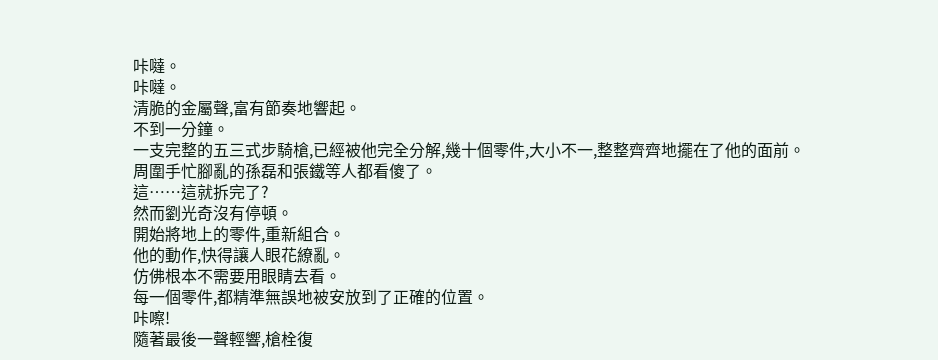咔噠。
咔噠。
清脆的金屬聲,富有節奏地響起。
不到一分鐘。
一支完整的五三式步騎槍,已經被他完全分解,幾十個零件,大小不一,整整齊齊地擺在了他的面前。
周圍手忙腳亂的孫磊和張鐵等人都看傻了。
這……這就拆完了?
然而劉光奇沒有停頓。
開始將地上的零件,重新組合。
他的動作,快得讓人眼花繚亂。
仿佛根本不需要用眼睛去看。
每一個零件,都精準無誤地被安放到了正確的位置。
咔嚓!
隨著最後一聲輕響,槍栓復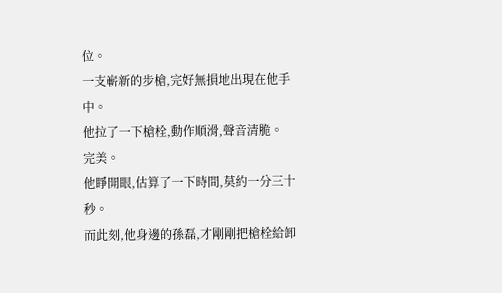位。
一支嶄新的步槍,完好無損地出現在他手中。
他拉了一下槍栓,動作順滑,聲音清脆。
完美。
他睜開眼,估算了一下時間,莫約一分三十秒。
而此刻,他身邊的孫磊,才剛剛把槍栓給卸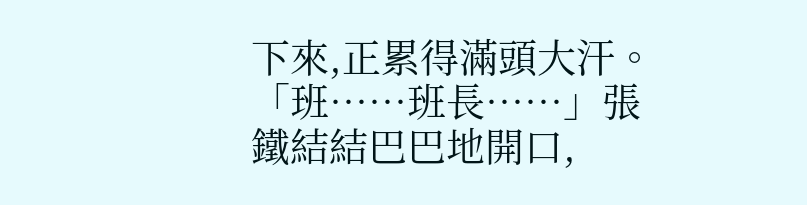下來,正累得滿頭大汗。
「班……班長……」張鐵結結巴巴地開口,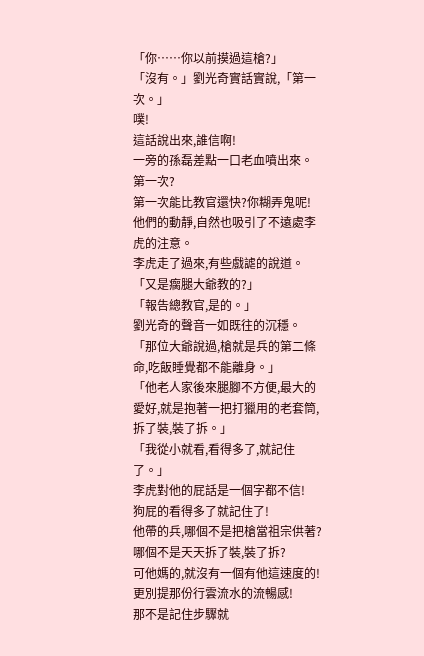「你……你以前摸過這槍?」
「沒有。」劉光奇實話實說,「第一次。」
噗!
這話說出來,誰信啊!
一旁的孫磊差點一口老血噴出來。
第一次?
第一次能比教官還快?你糊弄鬼呢!
他們的動靜,自然也吸引了不遠處李虎的注意。
李虎走了過來,有些戲謔的說道。「又是瘸腿大爺教的?」
「報告總教官,是的。」
劉光奇的聲音一如既往的沉穩。
「那位大爺說過,槍就是兵的第二條命,吃飯睡覺都不能離身。」
「他老人家後來腿腳不方便,最大的愛好,就是抱著一把打獵用的老套筒,拆了裝,裝了拆。」
「我從小就看,看得多了,就記住了。」
李虎對他的屁話是一個字都不信!
狗屁的看得多了就記住了!
他帶的兵,哪個不是把槍當祖宗供著?
哪個不是天天拆了裝,裝了拆?
可他媽的,就沒有一個有他這速度的!
更別提那份行雲流水的流暢感!
那不是記住步驟就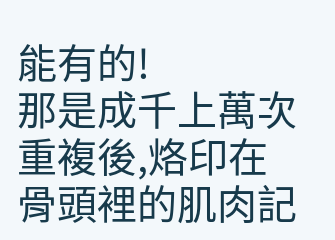能有的!
那是成千上萬次重複後,烙印在骨頭裡的肌肉記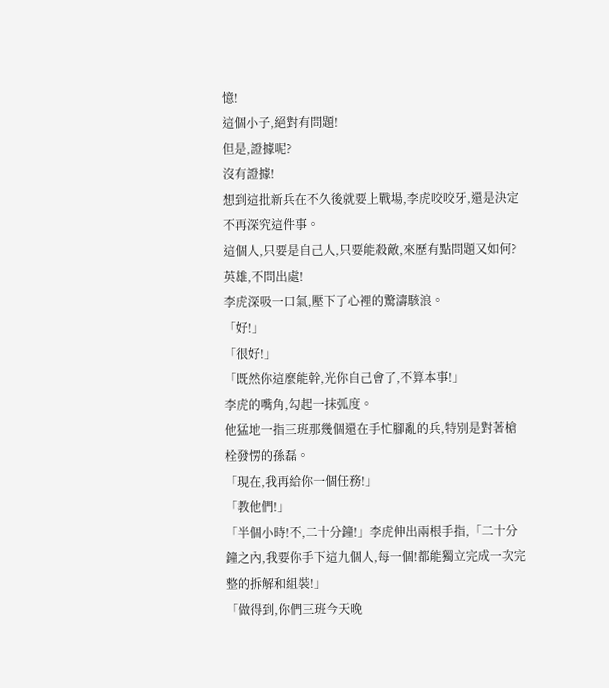憶!
這個小子,絕對有問題!
但是,證據呢?
沒有證據!
想到這批新兵在不久後就要上戰場,李虎咬咬牙,還是決定不再深究這件事。
這個人,只要是自己人,只要能殺敵,來歷有點問題又如何?
英雄,不問出處!
李虎深吸一口氣,壓下了心裡的驚濤駭浪。
「好!」
「很好!」
「既然你這麼能幹,光你自己會了,不算本事!」
李虎的嘴角,勾起一抹弧度。
他猛地一指三班那幾個還在手忙腳亂的兵,特別是對著槍栓發愣的孫磊。
「現在,我再給你一個任務!」
「教他們!」
「半個小時!不,二十分鐘!」李虎伸出兩根手指,「二十分鐘之內,我要你手下這九個人,每一個!都能獨立完成一次完整的拆解和組裝!」
「做得到,你們三班今天晚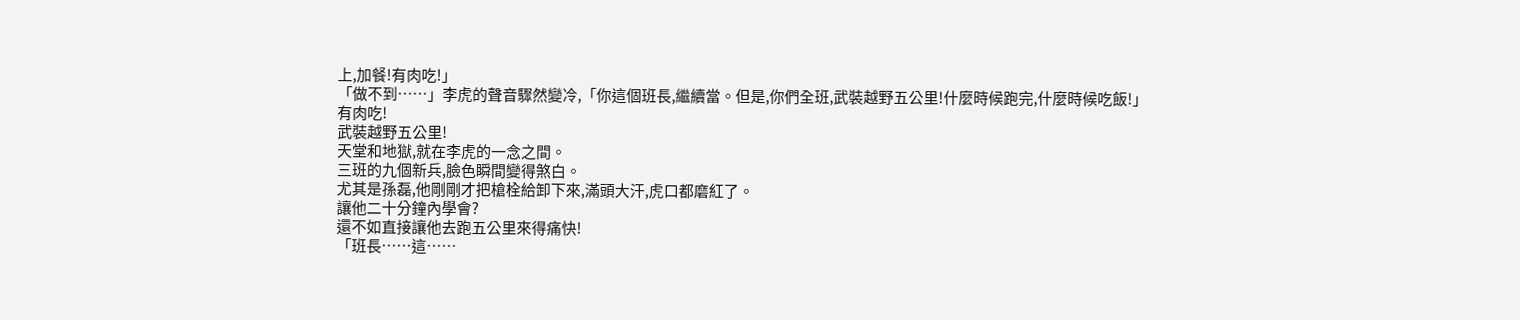上,加餐!有肉吃!」
「做不到……」李虎的聲音驟然變冷,「你這個班長,繼續當。但是,你們全班,武裝越野五公里!什麼時候跑完,什麼時候吃飯!」
有肉吃!
武裝越野五公里!
天堂和地獄,就在李虎的一念之間。
三班的九個新兵,臉色瞬間變得煞白。
尤其是孫磊,他剛剛才把槍栓給卸下來,滿頭大汗,虎口都磨紅了。
讓他二十分鐘內學會?
還不如直接讓他去跑五公里來得痛快!
「班長……這……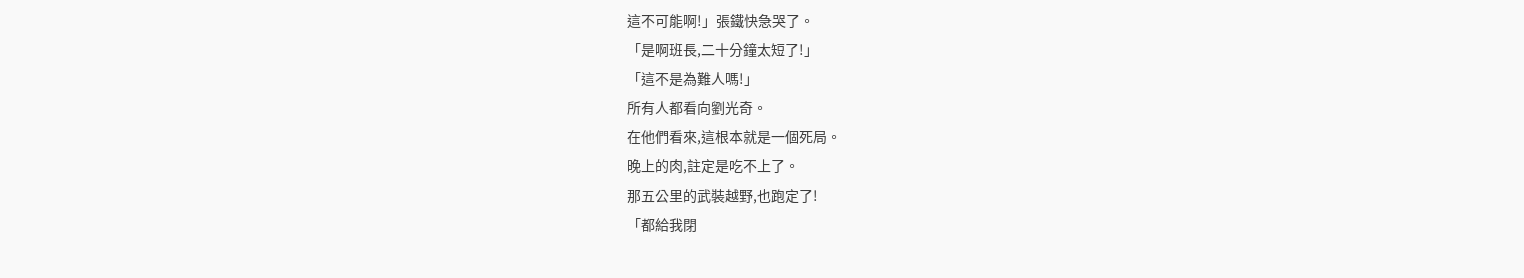這不可能啊!」張鐵快急哭了。
「是啊班長,二十分鐘太短了!」
「這不是為難人嗎!」
所有人都看向劉光奇。
在他們看來,這根本就是一個死局。
晚上的肉,註定是吃不上了。
那五公里的武裝越野,也跑定了!
「都給我閉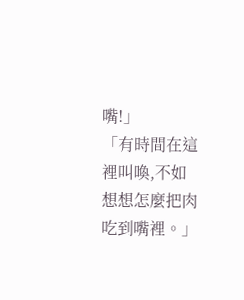嘴!」
「有時間在這裡叫喚,不如想想怎麼把肉吃到嘴裡。」